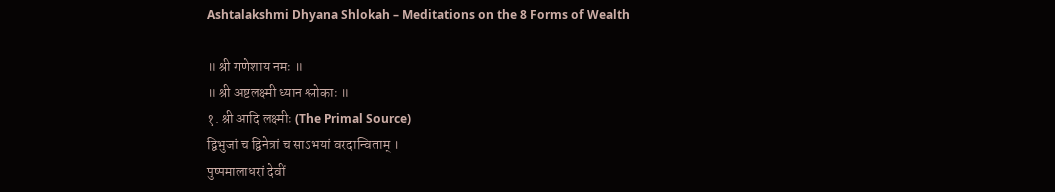Ashtalakshmi Dhyana Shlokah – Meditations on the 8 Forms of Wealth

॥ श्री गणेशाय नमः ॥
॥ श्री अष्टलक्ष्मी ध्यान श्लोकाः ॥
१. श्री आदि लक्ष्मीः (The Primal Source)
द्विभुजां च द्विनेत्रां च साऽभयां वरदान्विताम् ।
पुष्पमालाधरां देवीं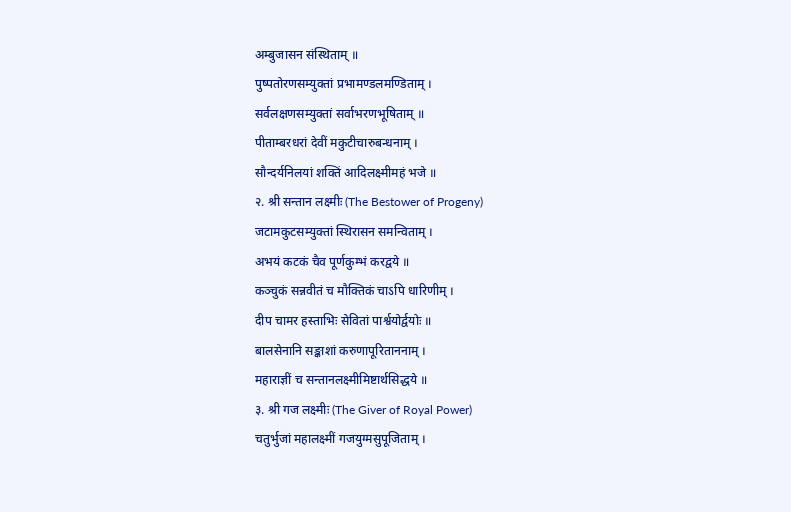अम्बुजासन संस्थिताम् ॥
पुष्पतोरणसम्युक्तां प्रभामण्डलमण्डिताम् ।
सर्वलक्षणसम्युक्तां सर्वाभरणभूषिताम् ॥
पीताम्बरधरां देवीं मकुटीचारुबन्धनाम् ।
सौन्दर्यनिलयां शक्तिं आदिलक्ष्मीमहं भजे ॥
२. श्री सन्तान लक्ष्मीः (The Bestower of Progeny)
जटामकुटसम्युक्तां स्थिरासन समन्विताम् ।
अभयं कटकं चैव पूर्णकुम्भं करद्वये ॥
कञ्चुकं सन्नवीतं च मौक्तिकं चाऽपि धारिणीम् ।
दीप चामर हस्ताभिः सेवितां पार्श्वयोर्द्वयोः ॥
बालसेनानि सङ्काशां करुणापूरिताननाम् ।
महाराज्ञीं च सन्तानलक्ष्मीमिष्टार्थसिद्धये ॥
३. श्री गज लक्ष्मीः (The Giver of Royal Power)
चतुर्भुजां महालक्ष्मीं गजयुग्मसुपूजिताम् ।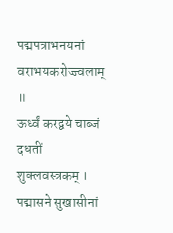पद्मपत्राभनयनां वराभयकरोज्ज्वलाम् ॥
ऊर्ध्वं करद्वये चाब्जं दधतीं शुक्लवस्त्रकम् ।
पद्मासने सुखासीनां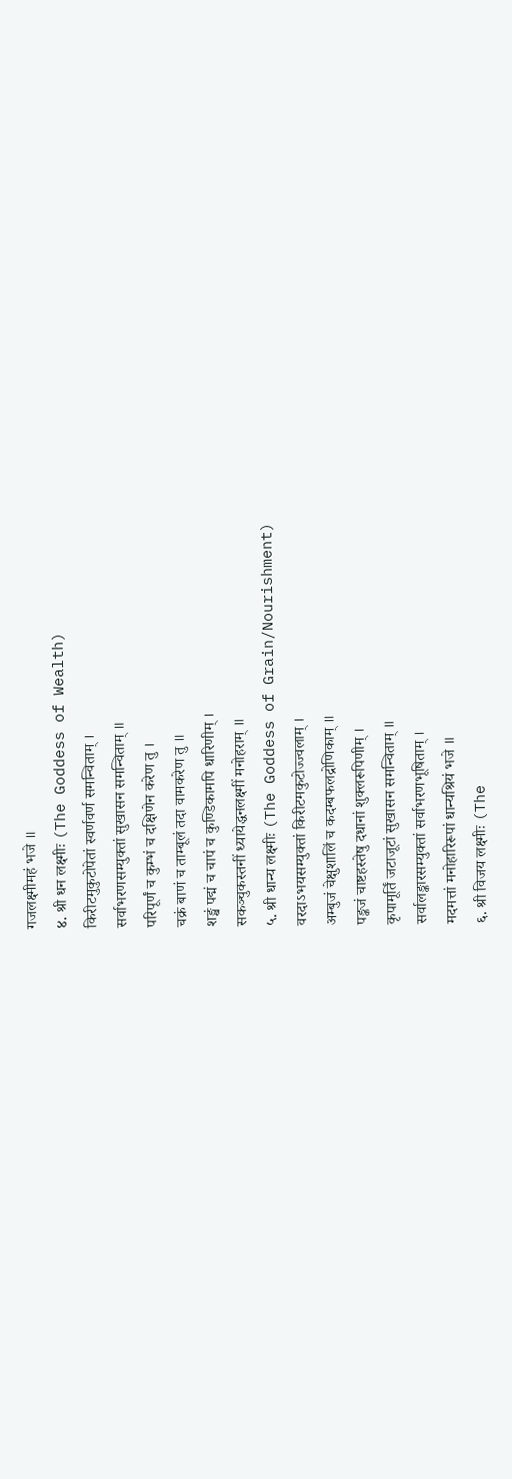गजलक्ष्मीमहं भजे ॥
४. श्री धन लक्ष्मीः (The Goddess of Wealth)
किरीटमुकुटोपेतां स्वर्णवर्ण समन्विताम् ।
सर्वाभरणसम्युक्तां सुखासन समन्विताम् ॥
परिपूर्णं च कुम्भं च दक्षिणेन करेण तु ।
चक्रं बाणं च ताम्बूलं तदा वामकरेण तु ॥
शङ्खं पद्मं च चापं च कुण्डिकामपि धारिणीम् ।
सकञ्चुकस्तनीं ध्यायेद्धनलक्ष्मीं मनोहराम् ॥
५. श्री धान्य लक्ष्मीः (The Goddess of Grain/Nourishment)
वरदाऽभयसम्युक्तां किरीटमकुटोज्ज्वलाम् ।
अम्बुजं चेक्षुशालिं च कदम्बफलद्रोणिकाम् ॥
पङ्कजं चाष्टहस्तेषु दधानां शुक्लरूपिणीम् ।
कृपामूर्तिं जटाजूटां सुखासन समन्विताम् ॥
सर्वालङ्कारसम्युक्तां सर्वाभरणभूषिताम् ।
मदमत्तां मनोहारिरूपां धान्यश्रियं भजे ॥
६. श्री विजय लक्ष्मीः (The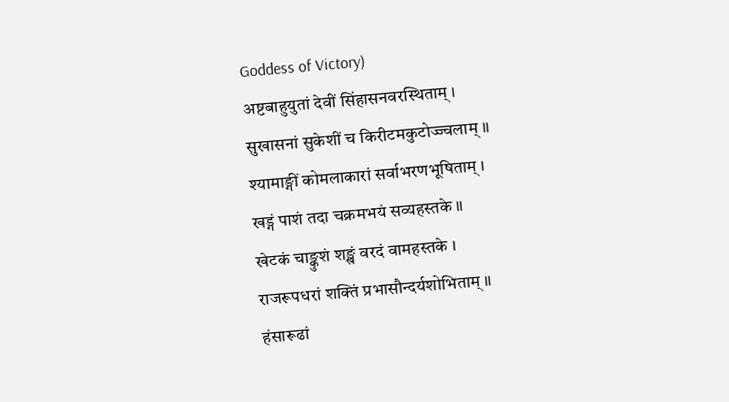Goddess of Victory)
अष्टबाहुयुतां देवीं सिंहासनवरस्थिताम् ।
सुखासनां सुकेशीं च किरीटमकुटोज्ज्वलाम् ॥
श्यामाङ्गीं कोमलाकारां सर्वाभरणभूषिताम् ।
खड्गं पाशं तदा चक्रमभयं सव्यहस्तके ॥
खेटकं चाङ्कुशं शङ्खं वरदं वामहस्तके ।
राजरूपधरां शक्तिं प्रभासौन्दर्यशोभिताम् ॥
हंसारूढां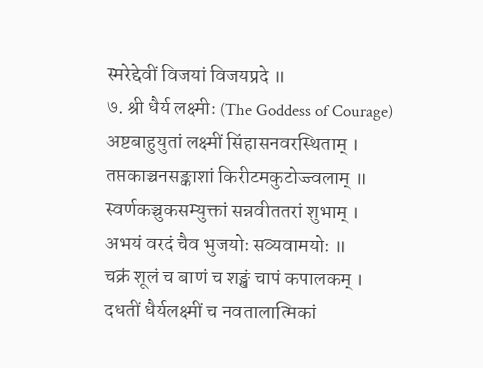स्मरेद्देवीं विजयां विजयप्रदे ॥
७. श्री धैर्य लक्ष्मीः (The Goddess of Courage)
अष्टबाहुयुतां लक्ष्मीं सिंहासनवरस्थिताम् ।
तप्तकाञ्चनसङ्काशां किरीटमकुटोज्ज्वलाम् ॥
स्वर्णकञ्चुकसम्युक्तां सन्नवीततरां शुभाम् ।
अभयं वरदं चैव भुजयोः सव्यवामयोः ॥
चक्रं शूलं च बाणं च शङ्खं चापं कपालकम् ।
दधतीं धैर्यलक्ष्मीं च नवतालात्मिकां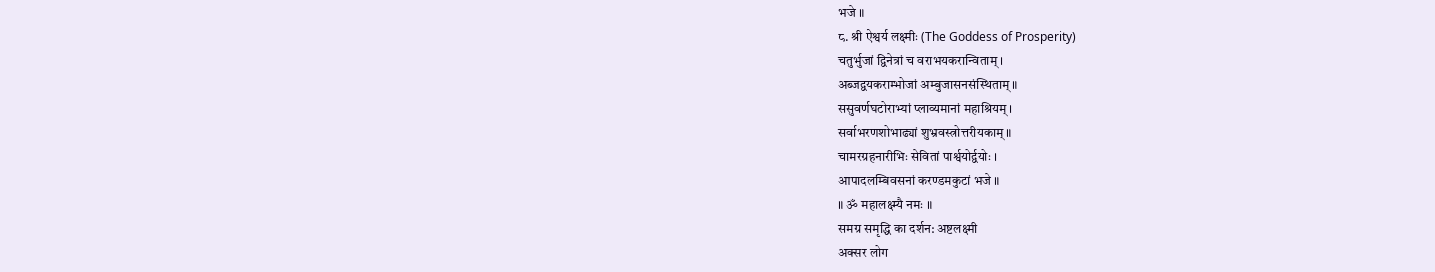भजे ॥
८. श्री ऐश्वर्य लक्ष्मीः (The Goddess of Prosperity)
चतुर्भुजां द्विनेत्रां च वराभयकरान्विताम् ।
अब्जद्वयकराम्भोजां अम्बुजासनसंस्थिताम् ॥
ससुवर्णघटोराभ्यां प्लाव्यमानां महाश्रियम् ।
सर्वाभरणशोभाढ्यां शुभ्रवस्त्रोत्तरीयकाम् ॥
चामरग्रहनारीभिः सेवितां पार्श्वयोर्द्वयोः ।
आपादलम्बिवसनां करण्डमकुटां भजे ॥
॥ ॐ महालक्ष्म्यै नमः ॥
समग्र समृद्धि का दर्शन: अष्टलक्ष्मी
अक्सर लोग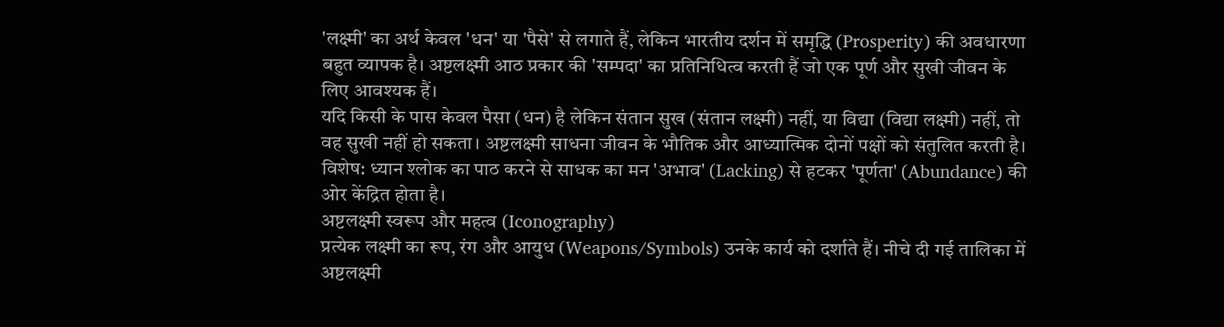'लक्ष्मी' का अर्थ केवल 'धन' या 'पैसे' से लगाते हैं, लेकिन भारतीय दर्शन में समृद्धि (Prosperity) की अवधारणा बहुत व्यापक है। अष्टलक्ष्मी आठ प्रकार की 'सम्पदा' का प्रतिनिधित्व करती हैं जो एक पूर्ण और सुखी जीवन के लिए आवश्यक हैं।
यदि किसी के पास केवल पैसा (धन) है लेकिन संतान सुख (संतान लक्ष्मी) नहीं, या विद्या (विद्या लक्ष्मी) नहीं, तो वह सुखी नहीं हो सकता। अष्टलक्ष्मी साधना जीवन के भौतिक और आध्यात्मिक दोनों पक्षों को संतुलित करती है।
विशेष: ध्यान श्लोक का पाठ करने से साधक का मन 'अभाव' (Lacking) से हटकर 'पूर्णता' (Abundance) की ओर केंद्रित होता है।
अष्टलक्ष्मी स्वरूप और महत्व (Iconography)
प्रत्येक लक्ष्मी का रूप, रंग और आयुध (Weapons/Symbols) उनके कार्य को दर्शाते हैं। नीचे दी गई तालिका में अष्टलक्ष्मी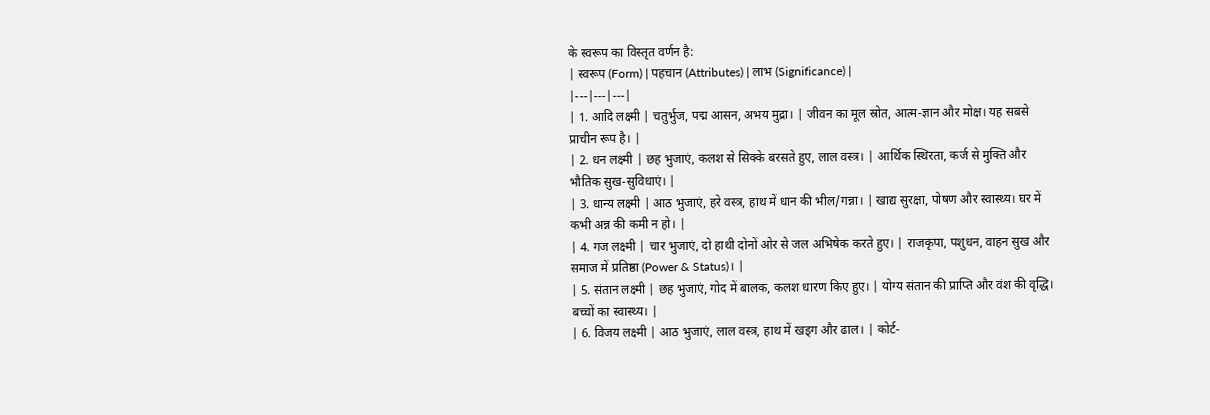के स्वरूप का विस्तृत वर्णन है:
| स्वरूप (Form) | पहचान (Attributes) | लाभ (Significance) |
|---|---|---|
| 1. आदि लक्ष्मी | चतुर्भुज, पद्म आसन, अभय मुद्रा। | जीवन का मूल स्रोत, आत्म-ज्ञान और मोक्ष। यह सबसे प्राचीन रूप है। |
| 2. धन लक्ष्मी | छह भुजाएं, कलश से सिक्के बरसते हुए, लाल वस्त्र। | आर्थिक स्थिरता, कर्ज से मुक्ति और भौतिक सुख-सुविधाएं। |
| 3. धान्य लक्ष्मी | आठ भुजाएं, हरे वस्त्र, हाथ में धान की भील/गन्ना। | खाद्य सुरक्षा, पोषण और स्वास्थ्य। घर में कभी अन्न की कमी न हो। |
| 4. गज लक्ष्मी | चार भुजाएं, दो हाथी दोनों ओर से जल अभिषेक करते हुए। | राजकृपा, पशुधन, वाहन सुख और समाज में प्रतिष्ठा (Power & Status)। |
| 5. संतान लक्ष्मी | छह भुजाएं, गोद में बालक, कलश धारण किए हुए। | योग्य संतान की प्राप्ति और वंश की वृद्धि। बच्चों का स्वास्थ्य। |
| 6. विजय लक्ष्मी | आठ भुजाएं, लाल वस्त्र, हाथ में खड्ग और ढाल। | कोर्ट-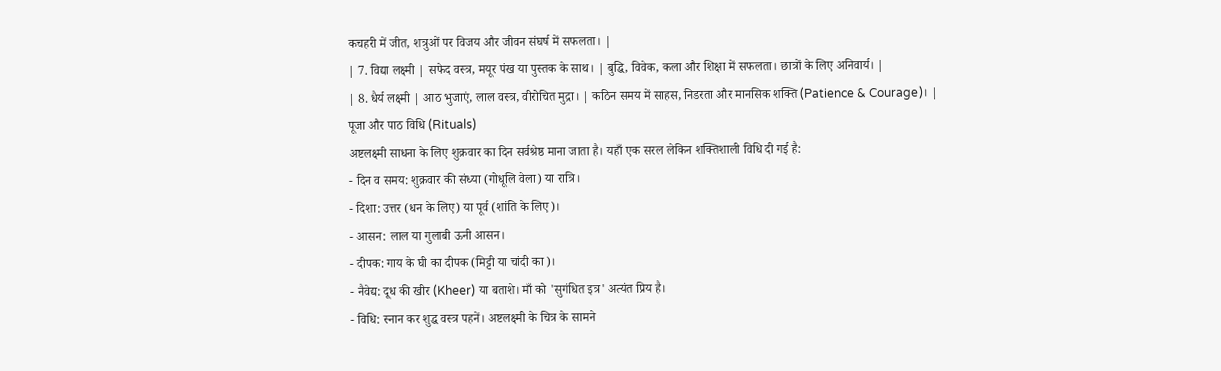कचहरी में जीत, शत्रुओं पर विजय और जीवन संघर्ष में सफलता। |
| 7. विद्या लक्ष्मी | सफेद वस्त्र, मयूर पंख या पुस्तक के साथ। | बुद्धि, विवेक, कला और शिक्षा में सफलता। छात्रों के लिए अनिवार्य। |
| 8. धैर्य लक्ष्मी | आठ भुजाएं, लाल वस्त्र, वीरोचित मुद्रा। | कठिन समय में साहस, निडरता और मानसिक शक्ति (Patience & Courage)। |
पूजा और पाठ विधि (Rituals)
अष्टलक्ष्मी साधना के लिए शुक्रवार का दिन सर्वश्रेष्ठ माना जाता है। यहाँ एक सरल लेकिन शक्तिशाली विधि दी गई है:
- दिन व समय: शुक्रवार की संध्या (गोधूलि वेला) या रात्रि।
- दिशा: उत्तर (धन के लिए) या पूर्व (शांति के लिए)।
- आसन: लाल या गुलाबी ऊनी आसन।
- दीपक: गाय के घी का दीपक (मिट्टी या चांदी का)।
- नैवेद्य: दूध की खीर (Kheer) या बताशे। माँ को 'सुगंधित इत्र' अत्यंत प्रिय है।
- विधि: स्नान कर शुद्ध वस्त्र पहनें। अष्टलक्ष्मी के चित्र के सामने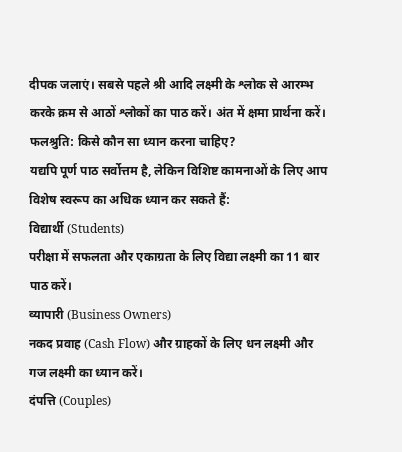दीपक जलाएं। सबसे पहले श्री आदि लक्ष्मी के श्लोक से आरम्भ करके क्रम से आठों श्लोकों का पाठ करें। अंत में क्षमा प्रार्थना करें।
फलश्रुति: किसे कौन सा ध्यान करना चाहिए?
यद्यपि पूर्ण पाठ सर्वोत्तम है, लेकिन विशिष्ट कामनाओं के लिए आप विशेष स्वरूप का अधिक ध्यान कर सकते हैं:
विद्यार्थी (Students)
परीक्षा में सफलता और एकाग्रता के लिए विद्या लक्ष्मी का 11 बार पाठ करें।
व्यापारी (Business Owners)
नकद प्रवाह (Cash Flow) और ग्राहकों के लिए धन लक्ष्मी और गज लक्ष्मी का ध्यान करें।
दंपत्ति (Couples)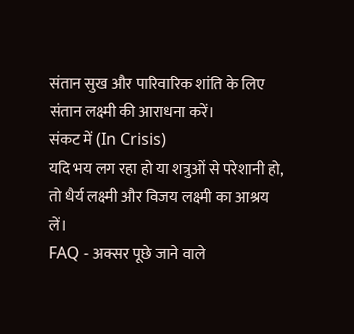संतान सुख और पारिवारिक शांति के लिए संतान लक्ष्मी की आराधना करें।
संकट में (In Crisis)
यदि भय लग रहा हो या शत्रुओं से परेशानी हो, तो धैर्य लक्ष्मी और विजय लक्ष्मी का आश्रय लें।
FAQ - अक्सर पूछे जाने वाले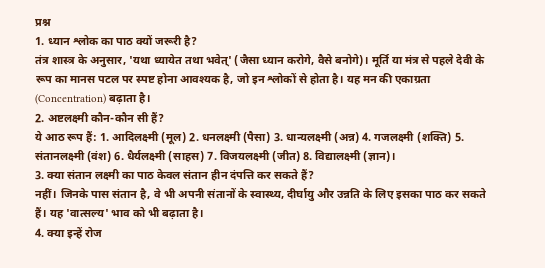प्रश्न
1. ध्यान श्लोक का पाठ क्यों जरूरी है?
तंत्र शास्त्र के अनुसार, 'यथा ध्यायेत तथा भवेत्' (जैसा ध्यान करोगे, वैसे बनोगे)। मूर्ति या मंत्र से पहले देवी के रूप का मानस पटल पर स्पष्ट होना आवश्यक है, जो इन श्लोकों से होता है। यह मन की एकाग्रता (Concentration) बढ़ाता है।
2. अष्टलक्ष्मी कौन-कौन सी हैं?
ये आठ रूप हैं: 1. आदिलक्ष्मी (मूल) 2. धनलक्ष्मी (पैसा) 3. धान्यलक्ष्मी (अन्न) 4. गजलक्ष्मी (शक्ति) 5. संतानलक्ष्मी (वंश) 6. धैर्यलक्ष्मी (साहस) 7. विजयलक्ष्मी (जीत) 8. विद्यालक्ष्मी (ज्ञान)।
3. क्या संतान लक्ष्मी का पाठ केवल संतान हीन दंपत्ति कर सकते हैं?
नहीं। जिनके पास संतान है, वे भी अपनी संतानों के स्वास्थ्य, दीर्घायु और उन्नति के लिए इसका पाठ कर सकते हैं। यह 'वात्सल्य' भाव को भी बढ़ाता है।
4. क्या इन्हें रोज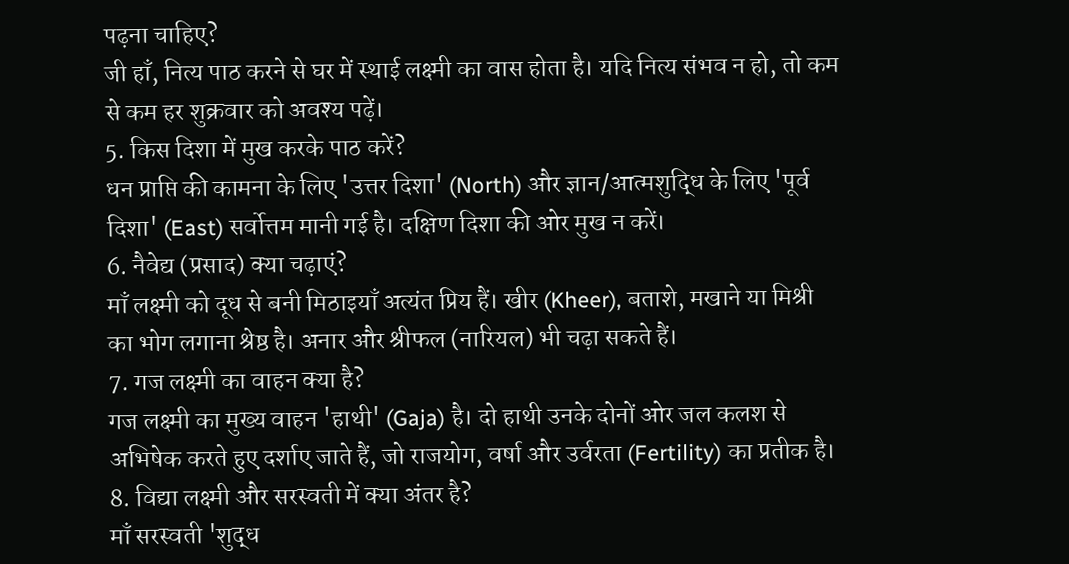पढ़ना चाहिए?
जी हाँ, नित्य पाठ करने से घर में स्थाई लक्ष्मी का वास होता है। यदि नित्य संभव न हो, तो कम से कम हर शुक्रवार को अवश्य पढ़ें।
5. किस दिशा में मुख करके पाठ करें?
धन प्राप्ति की कामना के लिए 'उत्तर दिशा' (North) और ज्ञान/आत्मशुद्धि के लिए 'पूर्व दिशा' (East) सर्वोत्तम मानी गई है। दक्षिण दिशा की ओर मुख न करें।
6. नैवेद्य (प्रसाद) क्या चढ़ाएं?
माँ लक्ष्मी को दूध से बनी मिठाइयाँ अत्यंत प्रिय हैं। खीर (Kheer), बताशे, मखाने या मिश्री का भोग लगाना श्रेष्ठ है। अनार और श्रीफल (नारियल) भी चढ़ा सकते हैं।
7. गज लक्ष्मी का वाहन क्या है?
गज लक्ष्मी का मुख्य वाहन 'हाथी' (Gaja) है। दो हाथी उनके दोनों ओर जल कलश से अभिषेक करते हुए दर्शाए जाते हैं, जो राजयोग, वर्षा और उर्वरता (Fertility) का प्रतीक है।
8. विद्या लक्ष्मी और सरस्वती में क्या अंतर है?
माँ सरस्वती 'शुद्ध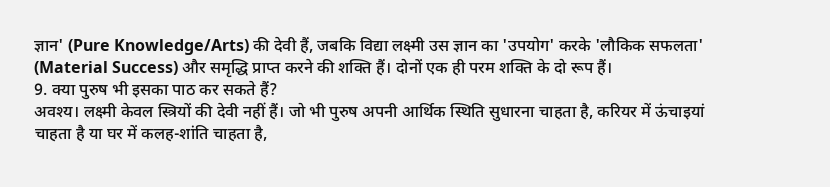ज्ञान' (Pure Knowledge/Arts) की देवी हैं, जबकि विद्या लक्ष्मी उस ज्ञान का 'उपयोग' करके 'लौकिक सफलता' (Material Success) और समृद्धि प्राप्त करने की शक्ति हैं। दोनों एक ही परम शक्ति के दो रूप हैं।
9. क्या पुरुष भी इसका पाठ कर सकते हैं?
अवश्य। लक्ष्मी केवल स्त्रियों की देवी नहीं हैं। जो भी पुरुष अपनी आर्थिक स्थिति सुधारना चाहता है, करियर में ऊंचाइयां चाहता है या घर में कलह-शांति चाहता है,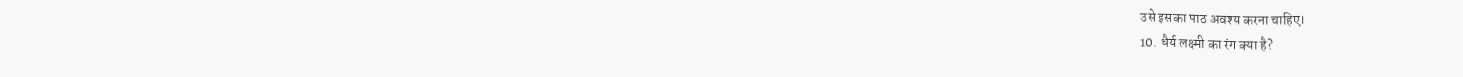उसे इसका पाठ अवश्य करना चाहिए।
10. धैर्य लक्ष्मी का रंग क्या है?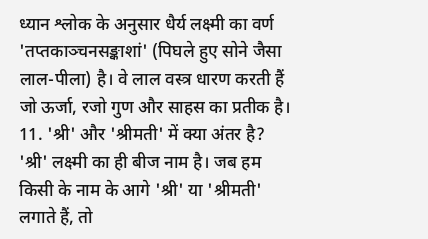ध्यान श्लोक के अनुसार धैर्य लक्ष्मी का वर्ण 'तप्तकाञ्चनसङ्काशां' (पिघले हुए सोने जैसा लाल-पीला) है। वे लाल वस्त्र धारण करती हैं जो ऊर्जा, रजो गुण और साहस का प्रतीक है।
11. 'श्री' और 'श्रीमती' में क्या अंतर है?
'श्री' लक्ष्मी का ही बीज नाम है। जब हम किसी के नाम के आगे 'श्री' या 'श्रीमती' लगाते हैं, तो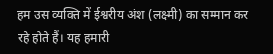हम उस व्यक्ति में ईश्वरीय अंश (लक्ष्मी) का सम्मान कर रहे होते हैं। यह हमारी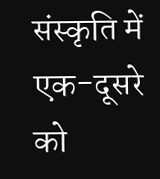संस्कृति में एक-दूसरे को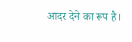आदर देने का रूप है।